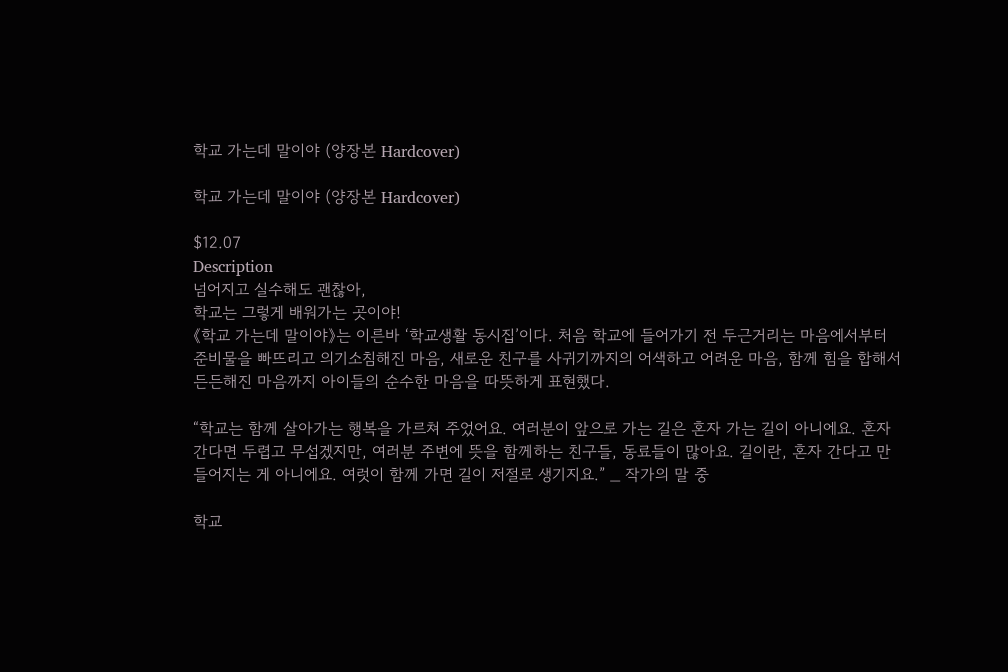학교 가는데 말이야 (양장본 Hardcover)

학교 가는데 말이야 (양장본 Hardcover)

$12.07
Description
넘어지고 실수해도 괜찮아,
학교는 그렇게 배워가는 곳이야!
《학교 가는데 말이야》는 이른바 ‘학교생활 동시집’이다. 처음 학교에 들어가기 전 두근거리는 마음에서부터 준비물을 빠뜨리고 의기소침해진 마음, 새로운 친구를 사귀기까지의 어색하고 어려운 마음, 함께 힘을 합해서 든든해진 마음까지 아이들의 순수한 마음을 따뜻하게 표현했다.

“학교는 함께 살아가는 행복을 가르쳐 주었어요. 여러분이 앞으로 가는 길은 혼자 가는 길이 아니에요. 혼자 간다면 두렵고 무섭겠지만, 여러분 주변에 뜻을 함께하는 친구들, 동료들이 많아요. 길이란, 혼자 간다고 만들어지는 게 아니에요. 여럿이 함께 가면 길이 저절로 생기지요.” _ 작가의 말 중

학교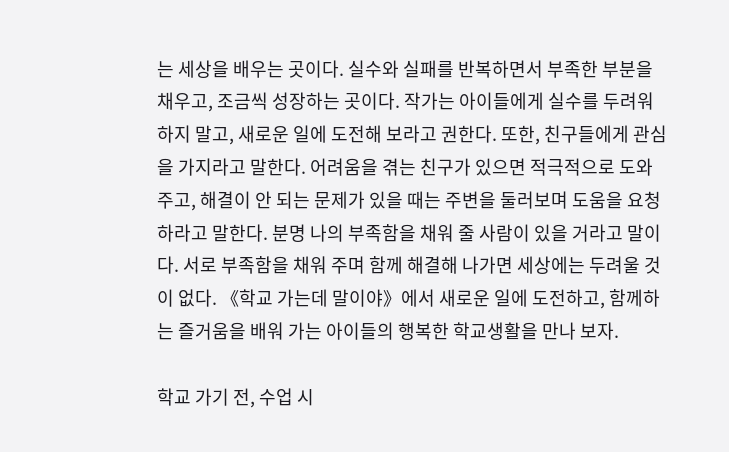는 세상을 배우는 곳이다. 실수와 실패를 반복하면서 부족한 부분을 채우고, 조금씩 성장하는 곳이다. 작가는 아이들에게 실수를 두려워하지 말고, 새로운 일에 도전해 보라고 권한다. 또한, 친구들에게 관심을 가지라고 말한다. 어려움을 겪는 친구가 있으면 적극적으로 도와주고, 해결이 안 되는 문제가 있을 때는 주변을 둘러보며 도움을 요청하라고 말한다. 분명 나의 부족함을 채워 줄 사람이 있을 거라고 말이다. 서로 부족함을 채워 주며 함께 해결해 나가면 세상에는 두려울 것이 없다. 《학교 가는데 말이야》에서 새로운 일에 도전하고, 함께하는 즐거움을 배워 가는 아이들의 행복한 학교생활을 만나 보자.

학교 가기 전, 수업 시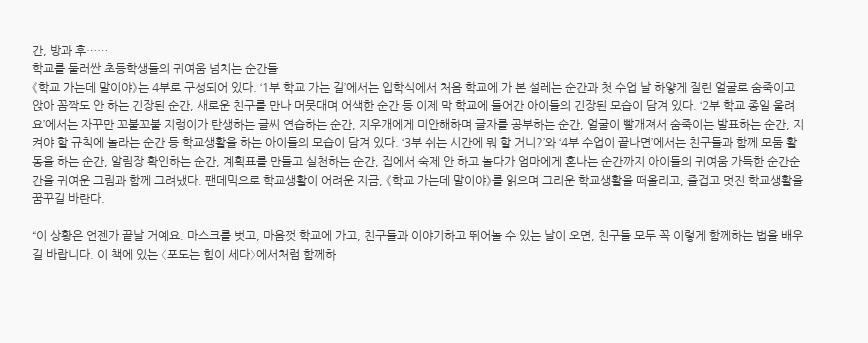간, 방과 후……
학교를 둘러싼 초등학생들의 귀여움 넘치는 순간들
《학교 가는데 말이야》는 4부로 구성되어 있다. ‘1부 학교 가는 길’에서는 입학식에서 처음 학교에 가 본 설레는 순간과 첫 수업 날 하얗게 질린 얼굴로 숨죽이고 앉아 꼼짝도 안 하는 긴장된 순간, 새로운 친구를 만나 머뭇대며 어색한 순간 등 이제 막 학교에 들어간 아이들의 긴장된 모습이 담겨 있다. ‘2부 학교 종일 울려요’에서는 자꾸만 꼬불꼬불 지렁이가 탄생하는 글씨 연습하는 순간, 지우개에게 미안해하며 글자를 공부하는 순간, 얼굴이 빨개져서 숨죽이는 발표하는 순간, 지켜야 할 규칙에 놀라는 순간 등 학교생활을 하는 아이들의 모습이 담겨 있다. ‘3부 쉬는 시간에 뭐 할 거니?’와 ‘4부 수업이 끝나면’에서는 친구들과 함께 모둠 활동을 하는 순간, 알림장 확인하는 순간, 계획표를 만들고 실천하는 순간, 집에서 숙제 안 하고 놀다가 엄마에게 혼나는 순간까지 아이들의 귀여움 가득한 순간순간을 귀여운 그림과 함께 그려냈다. 팬데믹으로 학교생활이 어려운 지금, 《학교 가는데 말이야》를 읽으며 그리운 학교생활을 떠올리고, 즐겁고 멋진 학교생활을 꿈꾸길 바란다.

“이 상황은 언젠가 끝날 거예요. 마스크를 벗고, 마음껏 학교에 가고, 친구들과 이야기하고 뛰어놀 수 있는 날이 오면, 친구들 모두 꼭 이렇게 함께하는 법을 배우길 바랍니다. 이 책에 있는 〈포도는 힘이 세다〉에서처럼 함께하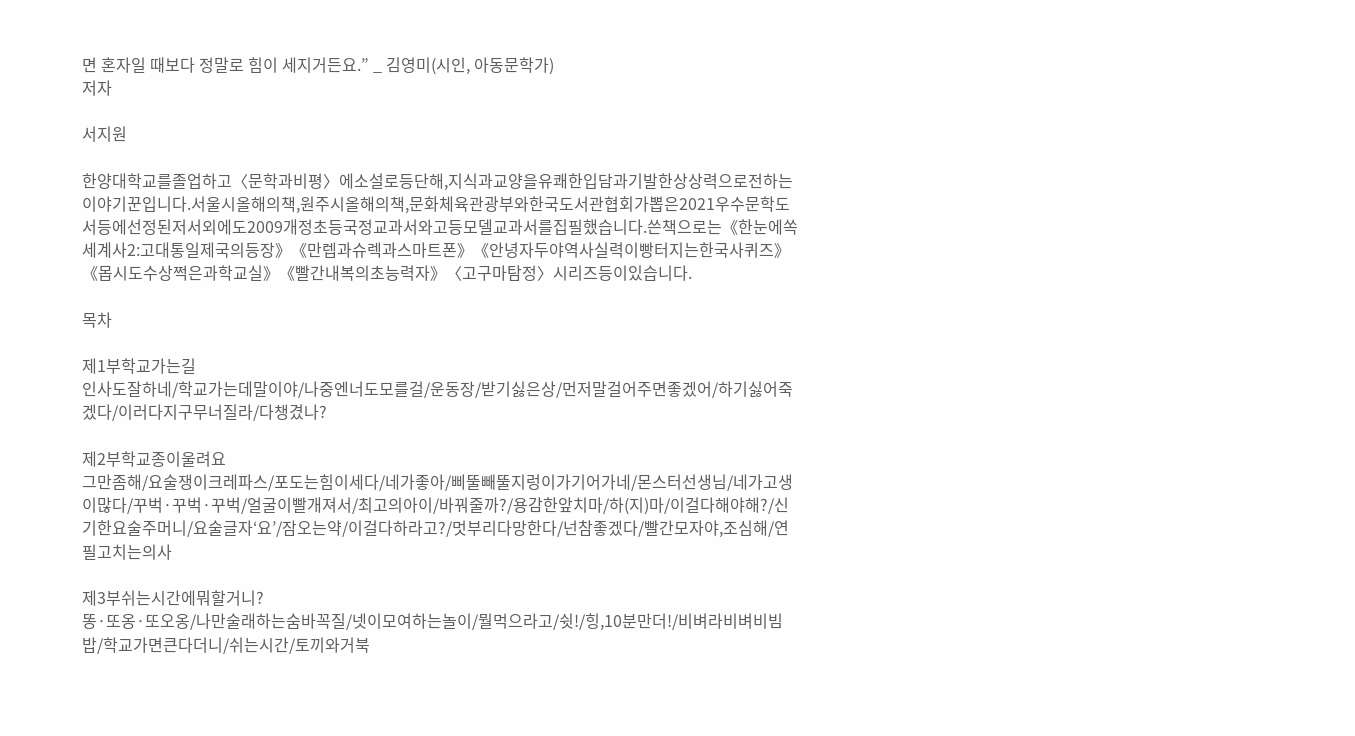면 혼자일 때보다 정말로 힘이 세지거든요.” _ 김영미(시인, 아동문학가)
저자

서지원

한양대학교를졸업하고〈문학과비평〉에소설로등단해,지식과교양을유쾌한입담과기발한상상력으로전하는이야기꾼입니다.서울시올해의책,원주시올해의책,문화체육관광부와한국도서관협회가뽑은2021우수문학도서등에선정된저서외에도2009개정초등국정교과서와고등모델교과서를집필했습니다.쓴책으로는《한눈에쏙세계사2:고대통일제국의등장》《만렙과슈렉과스마트폰》《안녕자두야역사실력이빵터지는한국사퀴즈》《몹시도수상쩍은과학교실》《빨간내복의초능력자》〈고구마탐정〉시리즈등이있습니다.

목차

제1부학교가는길
인사도잘하네/학교가는데말이야/나중엔너도모를걸/운동장/받기싫은상/먼저말걸어주면좋겠어/하기싫어죽겠다/이러다지구무너질라/다챙겼나?

제2부학교종이울려요
그만좀해/요술쟁이크레파스/포도는힘이세다/네가좋아/삐뚤빼뚤지렁이가기어가네/몬스터선생님/네가고생이많다/꾸벅·꾸벅·꾸벅/얼굴이빨개져서/최고의아이/바꿔줄까?/용감한앞치마/하(지)마/이걸다해야해?/신기한요술주머니/요술글자‘요’/잠오는약/이걸다하라고?/멋부리다망한다/넌참좋겠다/빨간모자야,조심해/연필고치는의사

제3부쉬는시간에뭐할거니?
똥·또옹·또오옹/나만술래하는숨바꼭질/넷이모여하는놀이/뭘먹으라고/쉿!/힝,10분만더!/비벼라비벼비빔밥/학교가면큰다더니/쉬는시간/토끼와거북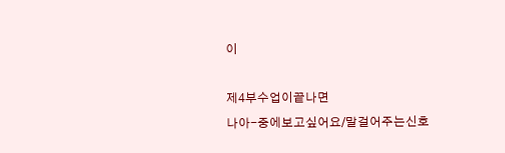이

제4부수업이끝나면
나아-중에보고싶어요/말걸어주는신호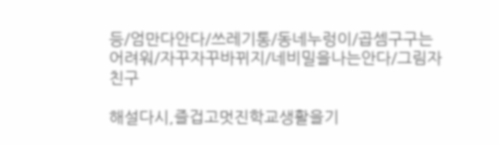등/엄만다안다/쓰레기통/동네누렁이/곱셈구구는어려워/자꾸자꾸바뀌지/네비밀을나는안다/그림자친구

해설다시,즐겁고멋진학교생활을기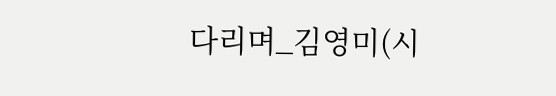다리며_김영미(시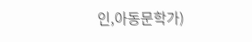인,아동문학가)